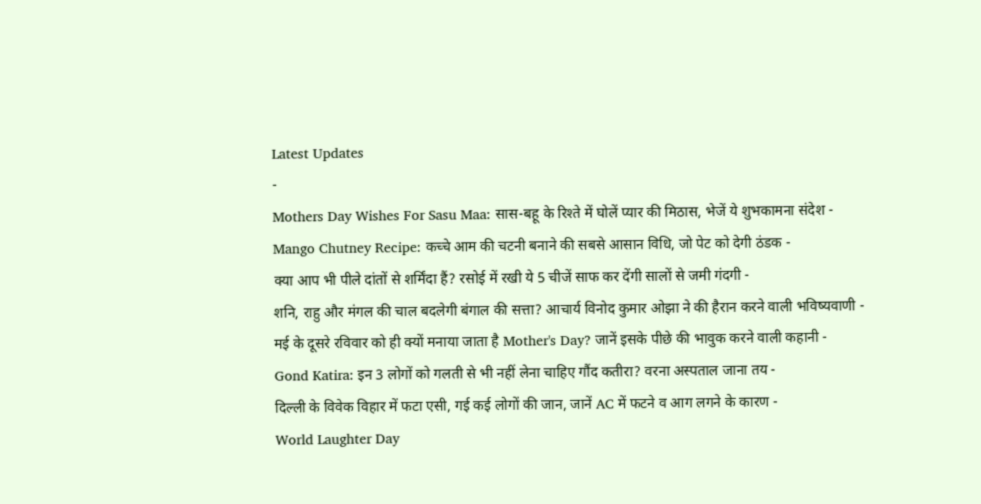Latest Updates
-
Mothers Day Wishes For Sasu Maa: सास-बहू के रिश्ते में घोलें प्यार की मिठास, भेजें ये शुभकामना संदेश -
Mango Chutney Recipe: कच्चे आम की चटनी बनाने की सबसे आसान विधि, जो पेट को देगी ठंडक -
क्या आप भी पीले दांतों से शर्मिंदा हैं? रसोई में रखी ये 5 चीजें साफ कर देंगी सालों से जमी गंदगी -
शनि, राहु और मंगल की चाल बदलेगी बंगाल की सत्ता? आचार्य विनोद कुमार ओझा ने की हैरान करने वाली भविष्यवाणी -
मई के दूसरे रविवार को ही क्यों मनाया जाता है Mother's Day? जानें इसके पीछे की भावुक करने वाली कहानी -
Gond Katira: इन 3 लोगों को गलती से भी नहीं लेना चाहिए गौंद कतीरा? वरना अस्पताल जाना तय -
दिल्ली के विवेक विहार में फटा एसी, गई कई लोगों की जान, जानें AC में फटने व आग लगने के कारण -
World Laughter Day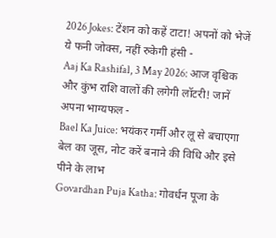2026 Jokes: टेंशन को कहें टाटा! अपनों को भेजें ये फनी जोक्स, नहीं रुकेगी हंसी -
Aaj Ka Rashifal, 3 May 2026: आज वृश्चिक और कुंभ राशि वालों की लगेगी लॉटरी! जानें अपना भाग्यफल -
Bael Ka Juice: भयंकर गर्मी और लू से बचाएगा बेल का जूस, नोट करें बनाने की विधि और इसे पीने के लाभ
Govardhan Puja Katha: गोवर्धन पूजा के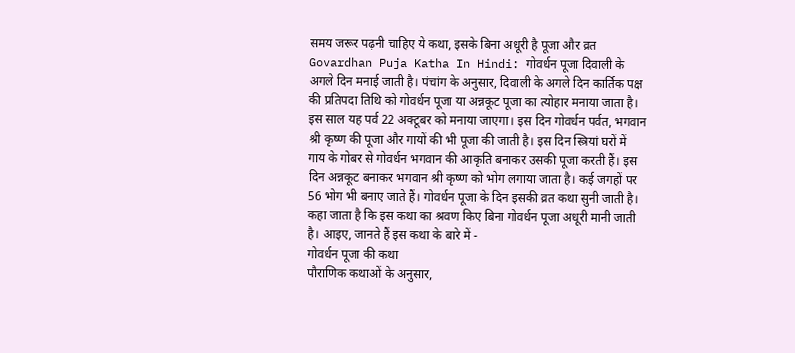समय जरूर पढ़नी चाहिए ये कथा, इसके बिना अधूरी है पूजा और व्रत
Govardhan Puja Katha In Hindi: गोवर्धन पूजा दिवाली के अगले दिन मनाई जाती है। पंचांग के अनुसार, दिवाली के अगले दिन कार्तिक पक्ष की प्रतिपदा तिथि को गोवर्धन पूजा या अन्नकूट पूजा का त्योहार मनाया जाता है। इस साल यह पर्व 22 अक्टूबर को मनाया जाएगा। इस दिन गोवर्धन पर्वत, भगवान श्री कृष्ण की पूजा और गायों की भी पूजा की जाती है। इस दिन स्त्रियां घरों में गाय के गोबर से गोवर्धन भगवान की आकृति बनाकर उसकी पूजा करती हैं। इस दिन अन्नकूट बनाकर भगवान श्री कृष्ण को भोग लगाया जाता है। कई जगहों पर 56 भोग भी बनाए जाते हैं। गोवर्धन पूजा के दिन इसकी व्रत कथा सुनी जाती है। कहा जाता है कि इस कथा का श्रवण किए बिना गोवर्धन पूजा अधूरी मानी जाती है। आइए, जानते हैं इस कथा के बारे में -
गोवर्धन पूजा की कथा
पौराणिक कथाओं के अनुसार,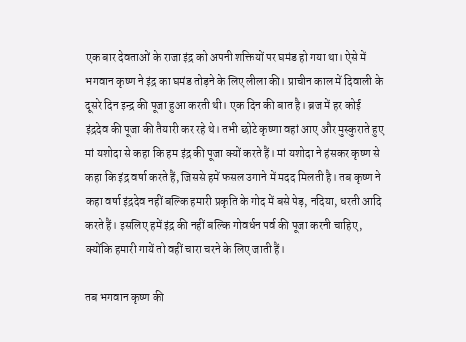एक बार देवताओं के राजा इंद्र को अपनी शक्तियों पर घमंड हो गया था। ऐसे में भगवान कृष्ण ने इंद्र का घमंड तोड़ने के लिए लीला की। प्राचीन काल में दिवाली के दूसरे दिन इन्द्र की पूजा हुआ करती थी। एक दिन की बात है। ब्रज में हर कोई इंद्रदेव की पूजा की तैयारी कर रहे थे। तभी छोटे कृष्णा वहां आए और मुस्कुराते हुए मां यशोदा से कहा कि हम इंद्र की पूजा क्यों करते हैं। मां यशोदा ने हंसकर कृष्ण से कहा कि इंद्र वर्षा करते हैं, जिससे हमें फसल उगाने में मदद मिलती है। तब कृष्ण ने कहा वर्षा इंद्रदेव नहीं बल्कि हमारी प्रकृति के गोद में बसे पेड़, नदिया, धरती आदि करते हैं। इसलिए हमें इंद्र की नहीं बल्कि गोवर्धन पर्व की पूजा करनी चाहिए, क्योंकि हमारी गायें तो वहीं चारा चरने के लिए जाती हैं।

तब भगवान कृष्ण की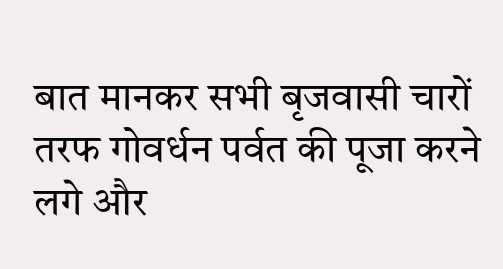बात मानकर सभी बृजवासी चारों तरफ गोवर्धन पर्वत की पूजा करने लगे और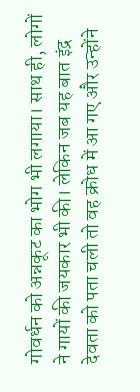गोवर्धन को अन्नकूट का भोग भी लगाया। साथ ही, लोगों ने गायों की जयकार भी की। लेकिन जब यह बात इंद्र देवता को पता चली तो वह क्रोध में आ गए और उन्होंने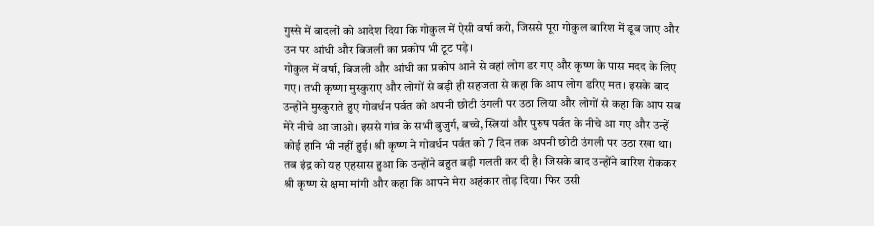गुस्से में बादलों को आदेश दिया कि गोकुल में ऐसी वर्षा करो, जिससे पूरा गोकुल बारिश में डूब जाए और उन पर आंधी और बिजली का प्रकोप भी टूट पड़े।
गोकुल में वर्षा, बिजली और आंधी का प्रकोप आने से वहां लोग डर गए और कृष्ण के पास मदद के लिए गए। तभी कृष्णा मुस्कुराए और लोगों से बड़ी ही सहजता से कहा कि आप लोग डरिए मत। इसके बाद उन्होंने मुस्कुराते हुए गोवर्धन पर्वत को अपनी छोटी उंगली पर उठा लिया और लोगों से कहा कि आप सब मेरे नीचे आ जाओ। इससे गांव के सभी बुजुर्ग, बच्चे, स्त्रियां और पुरुष पर्वत के नीचे आ गए और उन्हें कोई हानि भी नहीं हुई। श्री कृष्ण ने गोवर्धन पर्वत को 7 दिन तक अपनी छोटी उंगली पर उठा रखा था। तब इंद्र को यह एहसास हुआ कि उन्होंने बहुत बड़ी गलती कर दी है। जिसके बाद उन्होंने बारिश रोककर श्री कृष्ण से क्षमा मांगी और कहा कि आपने मेरा अहंकार तोड़ दिया। फिर उसी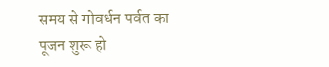समय से गोवर्धन पर्वत का पूजन शुरू हो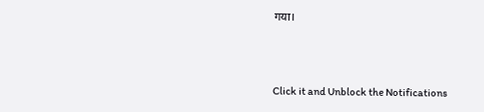गया।



Click it and Unblock the Notifications